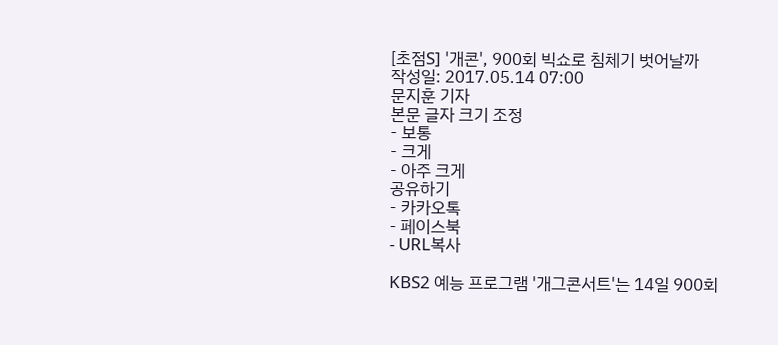[초점S] '개콘', 900회 빅쇼로 침체기 벗어날까
작성일: 2017.05.14 07:00
문지훈 기자
본문 글자 크기 조정
- 보통
- 크게
- 아주 크게
공유하기
- 카카오톡
- 페이스북
- URL복사

KBS2 예능 프로그램 '개그콘서트'는 14일 900회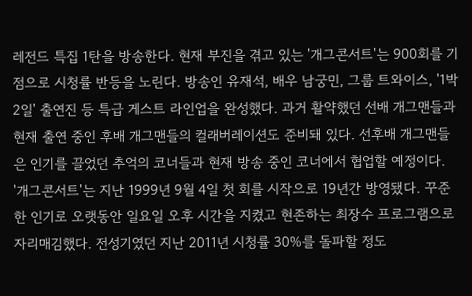레전드 특집 1탄을 방송한다. 현재 부진을 겪고 있는 '개그콘서트'는 900회를 기점으로 시청률 반등을 노린다. 방송인 유재석, 배우 남궁민, 그룹 트와이스, '1박 2일' 출연진 등 특급 게스트 라인업을 완성했다. 과거 활약했던 선배 개그맨들과 현재 출연 중인 후배 개그맨들의 컬래버레이션도 준비돼 있다. 선후배 개그맨들은 인기를 끌었던 추억의 코너들과 현재 방송 중인 코너에서 협업할 예정이다.
'개그콘서트'는 지난 1999년 9월 4일 첫 회를 시작으로 19년간 방영됐다. 꾸준한 인기로 오랫동안 일요일 오후 시간을 지켰고 현존하는 최장수 프로그램으로 자리매김했다. 전성기였던 지난 2011년 시청률 30%를 돌파할 정도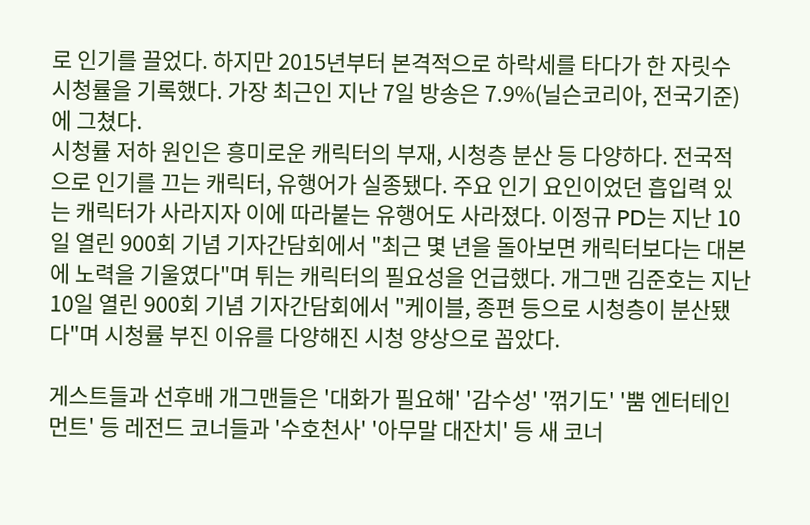로 인기를 끌었다. 하지만 2015년부터 본격적으로 하락세를 타다가 한 자릿수 시청률을 기록했다. 가장 최근인 지난 7일 방송은 7.9%(닐슨코리아, 전국기준)에 그쳤다.
시청률 저하 원인은 흥미로운 캐릭터의 부재, 시청층 분산 등 다양하다. 전국적으로 인기를 끄는 캐릭터, 유행어가 실종됐다. 주요 인기 요인이었던 흡입력 있는 캐릭터가 사라지자 이에 따라붙는 유행어도 사라졌다. 이정규 PD는 지난 10일 열린 900회 기념 기자간담회에서 "최근 몇 년을 돌아보면 캐릭터보다는 대본에 노력을 기울였다"며 튀는 캐릭터의 필요성을 언급했다. 개그맨 김준호는 지난 10일 열린 900회 기념 기자간담회에서 "케이블, 종편 등으로 시청층이 분산됐다"며 시청률 부진 이유를 다양해진 시청 양상으로 꼽았다.

게스트들과 선후배 개그맨들은 '대화가 필요해' '감수성' '꺾기도' '뿜 엔터테인먼트' 등 레전드 코너들과 '수호천사' '아무말 대잔치' 등 새 코너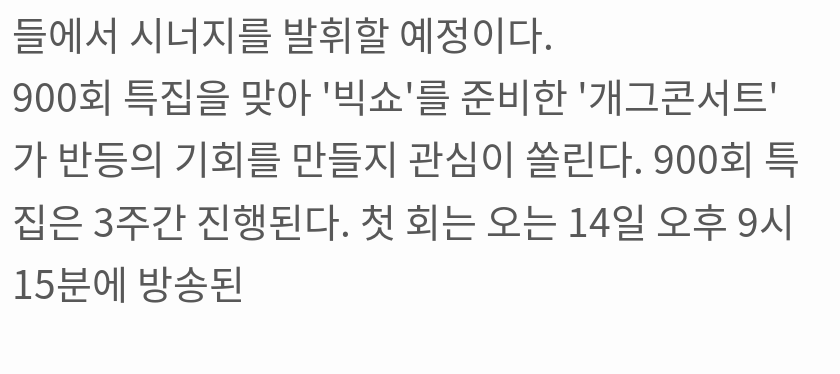들에서 시너지를 발휘할 예정이다.
900회 특집을 맞아 '빅쇼'를 준비한 '개그콘서트'가 반등의 기회를 만들지 관심이 쏠린다. 900회 특집은 3주간 진행된다. 첫 회는 오는 14일 오후 9시 15분에 방송된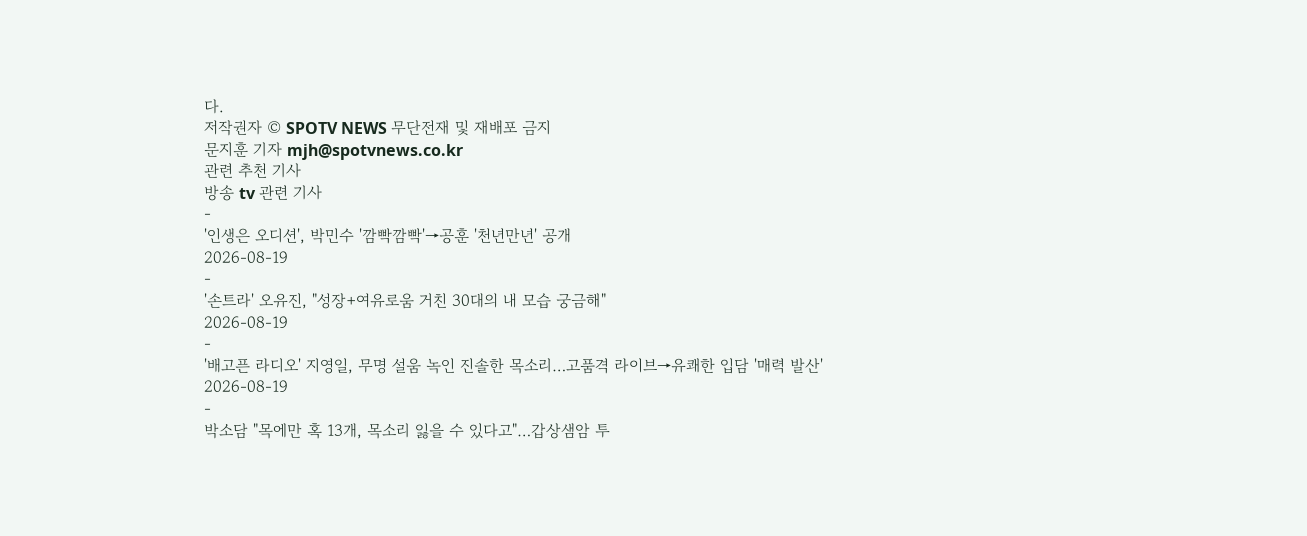다.
저작권자 © SPOTV NEWS 무단전재 및 재배포 금지
문지훈 기자 mjh@spotvnews.co.kr
관련 추천 기사
방송 tv 관련 기사
-
'인생은 오디션', 박민수 '깜빡깜빡'→공훈 '천년만년' 공개
2026-08-19
-
'손트라' 오유진, "성장+여유로움 거친 30대의 내 모습 궁금해"
2026-08-19
-
'배고픈 라디오' 지영일, 무명 설움 녹인 진솔한 목소리…고품격 라이브→유쾌한 입담 '매력 발산'
2026-08-19
-
박소담 "목에만 혹 13개, 목소리 잃을 수 있다고"…갑상샘암 투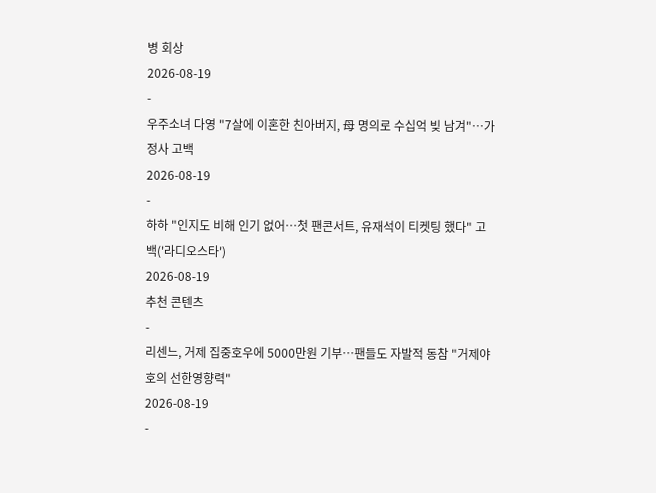병 회상
2026-08-19
-
우주소녀 다영 "7살에 이혼한 친아버지, 母 명의로 수십억 빚 남겨"…가정사 고백
2026-08-19
-
하하 "인지도 비해 인기 없어…첫 팬콘서트, 유재석이 티켓팅 했다" 고백('라디오스타')
2026-08-19
추천 콘텐츠
-
리센느, 거제 집중호우에 5000만원 기부…팬들도 자발적 동참 "거제야호의 선한영향력"
2026-08-19
-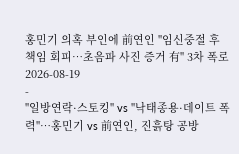홍민기 의혹 부인에 前연인 "임신중절 후 책임 회피…초음파 사진 증거 有" 3차 폭로
2026-08-19
-
"일방연락·스토킹" vs "낙태종용·데이트 폭력"…홍민기 vs 前연인, 진흙탕 공방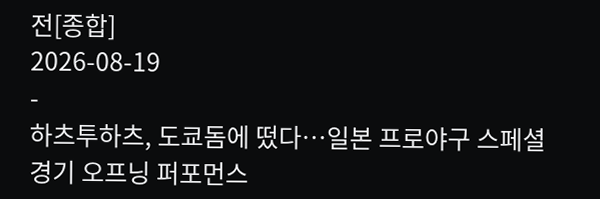전[종합]
2026-08-19
-
하츠투하츠, 도쿄돔에 떴다…일본 프로야구 스페셜 경기 오프닝 퍼포먼스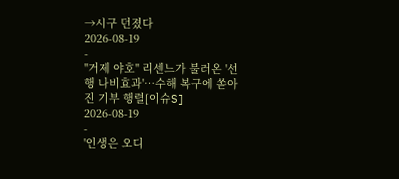→시구 던졌다
2026-08-19
-
"거제 야호" 리센느가 불러온 '선행 나비효과'…수해 복구에 쏟아진 기부 행렬[이슈S]
2026-08-19
-
'인생은 오디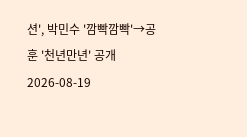션', 박민수 '깜빡깜빡'→공훈 '천년만년' 공개
2026-08-19